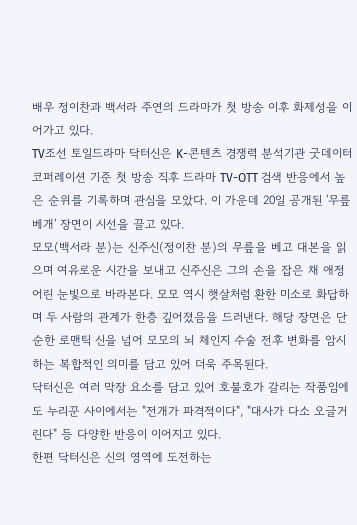배우 정이찬과 백서라 주연의 드라마가 첫 방송 이후 화제성을 이어가고 있다.
TV조선 토일드라마 닥터신은 K-콘텐츠 경쟁력 분석기관 굿데이터코퍼레이션 기준 첫 방송 직후 드라마 TV-OTT 검색 반응에서 높은 순위를 기록하며 관심을 모았다. 이 가운데 20일 공개된 '무릎베개' 장면이 시선을 끌고 있다.
모모(백서라 분)는 신주신(정이찬 분)의 무릎을 베고 대본을 읽으며 여유로운 시간을 보내고 신주신은 그의 손을 잡은 채 애정 어린 눈빛으로 바라본다. 모모 역시 햇살처럼 환한 미소로 화답하며 두 사람의 관계가 한층 깊어졌음을 드러낸다. 해당 장면은 단순한 로맨틱 신을 넘어 모모의 뇌 체인지 수술 전후 변화를 암시하는 복합적인 의미를 담고 있어 더욱 주목된다.
닥터신은 여러 막장 요소를 담고 있어 호불호가 갈리는 작품임에도 누리꾼 사이에서는 "전개가 파격적이다", "대사가 다소 오글거린다" 등 다양한 반응이 이어지고 있다.
한편 닥터신은 신의 영역에 도전하는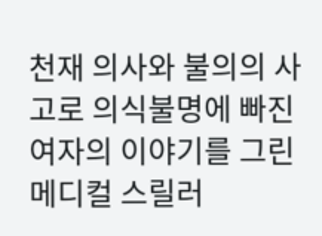천재 의사와 불의의 사고로 의식불명에 빠진 여자의 이야기를 그린 메디컬 스릴러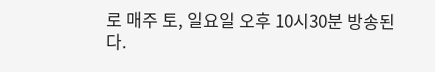로 매주 토, 일요일 오후 10시30분 방송된다.